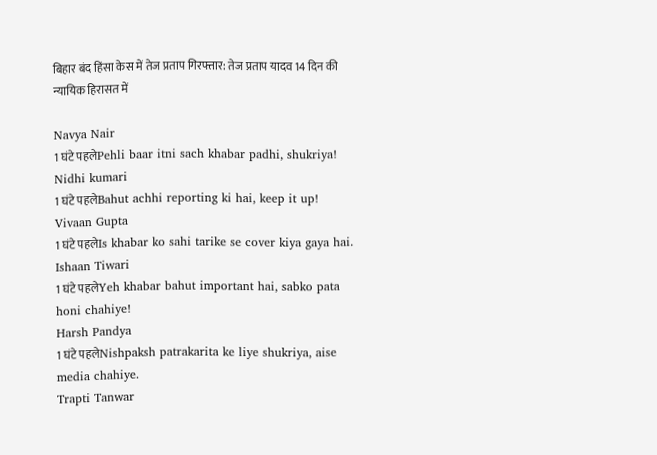बिहार बंद हिंसा केस में तेज प्रताप गिरफ्तार: तेज प्रताप यादव 14 दिन की न्यायिक हिरासत में

Navya Nair
1 घंटे पहलेPehli baar itni sach khabar padhi, shukriya!
Nidhi kumari
1 घंटे पहलेBahut achhi reporting ki hai, keep it up!
Vivaan Gupta
1 घंटे पहलेIs khabar ko sahi tarike se cover kiya gaya hai.
Ishaan Tiwari
1 घंटे पहलेYeh khabar bahut important hai, sabko pata honi chahiye!
Harsh Pandya
1 घंटे पहलेNishpaksh patrakarita ke liye shukriya, aise media chahiye.
Trapti Tanwar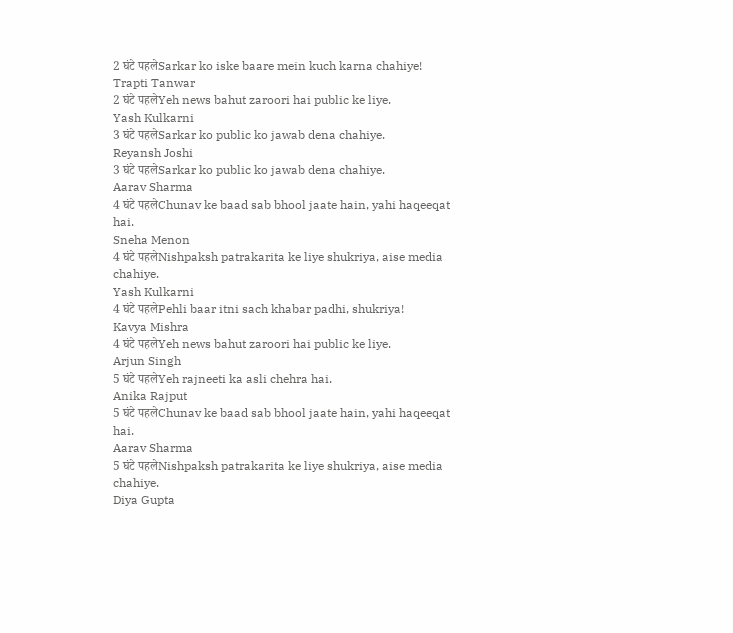2 घंटे पहलेSarkar ko iske baare mein kuch karna chahiye!
Trapti Tanwar
2 घंटे पहलेYeh news bahut zaroori hai public ke liye.
Yash Kulkarni
3 घंटे पहलेSarkar ko public ko jawab dena chahiye.
Reyansh Joshi
3 घंटे पहलेSarkar ko public ko jawab dena chahiye.
Aarav Sharma
4 घंटे पहलेChunav ke baad sab bhool jaate hain, yahi haqeeqat hai.
Sneha Menon
4 घंटे पहलेNishpaksh patrakarita ke liye shukriya, aise media chahiye.
Yash Kulkarni
4 घंटे पहलेPehli baar itni sach khabar padhi, shukriya!
Kavya Mishra
4 घंटे पहलेYeh news bahut zaroori hai public ke liye.
Arjun Singh
5 घंटे पहलेYeh rajneeti ka asli chehra hai.
Anika Rajput
5 घंटे पहलेChunav ke baad sab bhool jaate hain, yahi haqeeqat hai.
Aarav Sharma
5 घंटे पहलेNishpaksh patrakarita ke liye shukriya, aise media chahiye.
Diya Gupta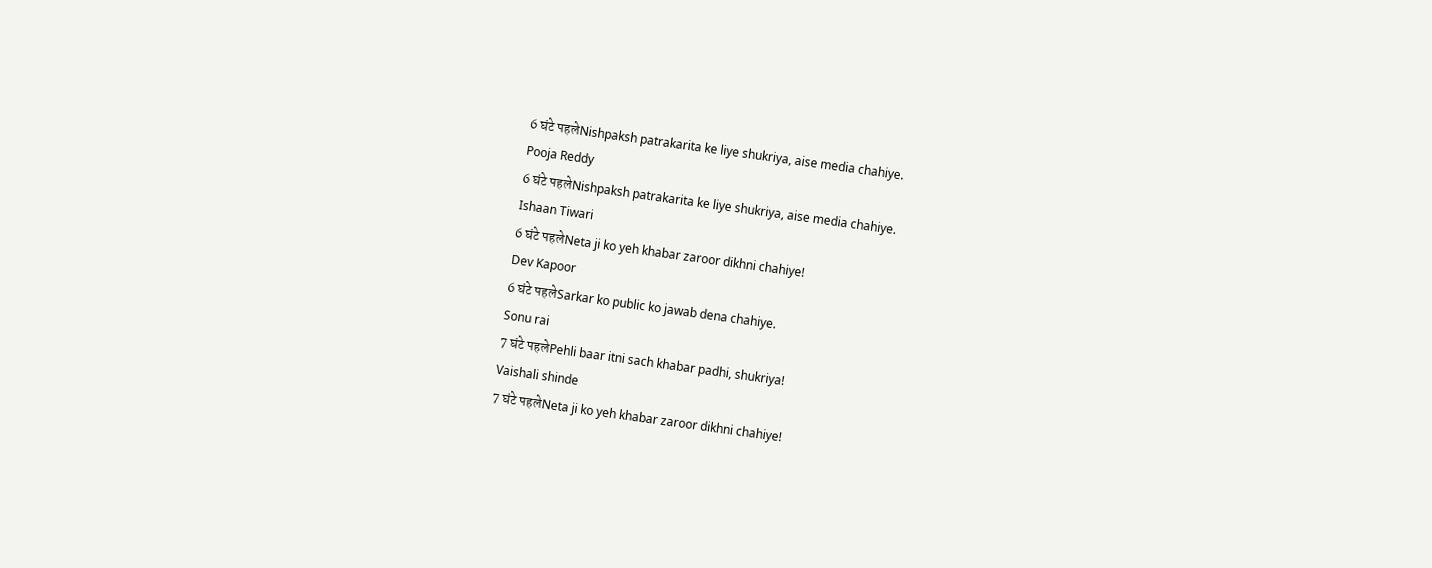6 घंटे पहलेNishpaksh patrakarita ke liye shukriya, aise media chahiye.
Pooja Reddy
6 घंटे पहलेNishpaksh patrakarita ke liye shukriya, aise media chahiye.
Ishaan Tiwari
6 घंटे पहलेNeta ji ko yeh khabar zaroor dikhni chahiye!
Dev Kapoor
6 घंटे पहलेSarkar ko public ko jawab dena chahiye.
Sonu rai
7 घंटे पहलेPehli baar itni sach khabar padhi, shukriya!
Vaishali shinde
7 घंटे पहलेNeta ji ko yeh khabar zaroor dikhni chahiye!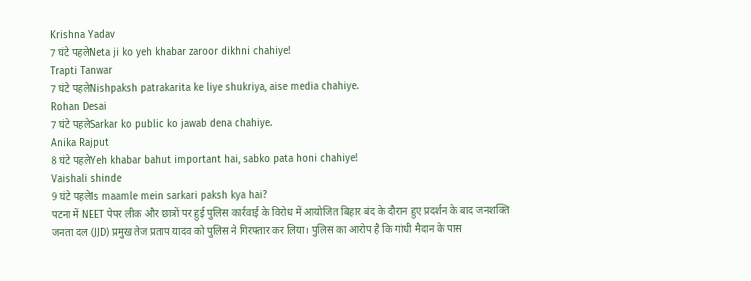Krishna Yadav
7 घंटे पहलेNeta ji ko yeh khabar zaroor dikhni chahiye!
Trapti Tanwar
7 घंटे पहलेNishpaksh patrakarita ke liye shukriya, aise media chahiye.
Rohan Desai
7 घंटे पहलेSarkar ko public ko jawab dena chahiye.
Anika Rajput
8 घंटे पहलेYeh khabar bahut important hai, sabko pata honi chahiye!
Vaishali shinde
9 घंटे पहलेIs maamle mein sarkari paksh kya hai?
पटना में NEET पेपर लीक और छात्रों पर हुई पुलिस कार्रवाई के विरोध में आयोजित बिहार बंद के दौरान हुए प्रदर्शन के बाद जनशक्ति जनता दल (JJD) प्रमुख तेज प्रताप यादव को पुलिस ने गिरफ्तार कर लिया। पुलिस का आरोप है कि गांधी मैदान के पास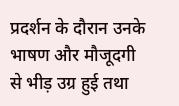प्रदर्शन के दौरान उनके भाषण और मौजूदगी से भीड़ उग्र हुई तथा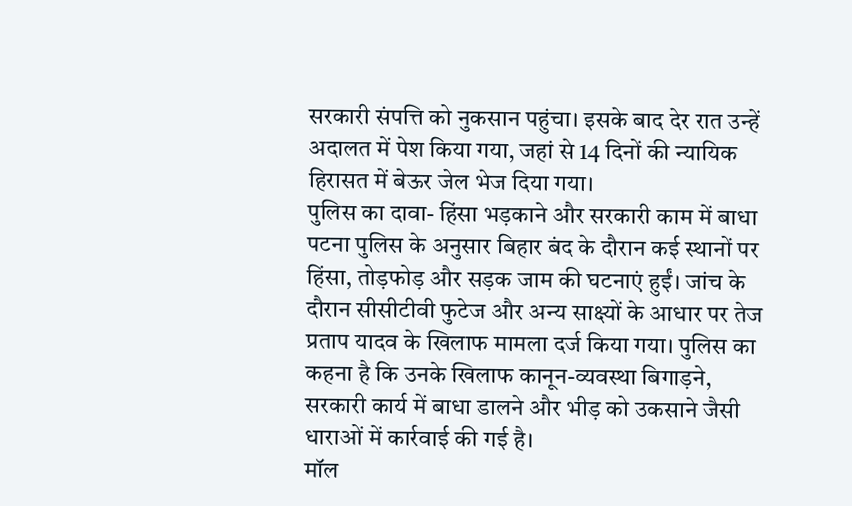सरकारी संपत्ति को नुकसान पहुंचा। इसके बाद देर रात उन्हें अदालत में पेश किया गया, जहां से 14 दिनों की न्यायिक हिरासत में बेऊर जेल भेज दिया गया।
पुलिस का दावा- हिंसा भड़काने और सरकारी काम में बाधा
पटना पुलिस के अनुसार बिहार बंद के दौरान कई स्थानों पर हिंसा, तोड़फोड़ और सड़क जाम की घटनाएं हुईं। जांच के दौरान सीसीटीवी फुटेज और अन्य साक्ष्यों के आधार पर तेज प्रताप यादव के खिलाफ मामला दर्ज किया गया। पुलिस का कहना है कि उनके खिलाफ कानून-व्यवस्था बिगाड़ने, सरकारी कार्य में बाधा डालने और भीड़ को उकसाने जैसी धाराओं में कार्रवाई की गई है।
मॉल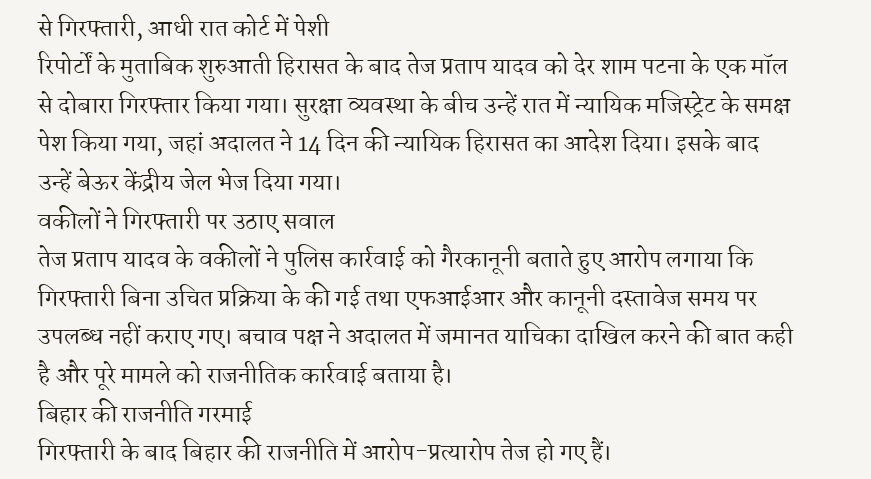से गिरफ्तारी, आधी रात कोर्ट में पेशी
रिपोर्टों के मुताबिक शुरुआती हिरासत के बाद तेज प्रताप यादव को देर शाम पटना के एक मॉल से दोबारा गिरफ्तार किया गया। सुरक्षा व्यवस्था के बीच उन्हें रात में न्यायिक मजिस्ट्रेट के समक्ष पेश किया गया, जहां अदालत ने 14 दिन की न्यायिक हिरासत का आदेश दिया। इसके बाद उन्हें बेऊर केंद्रीय जेल भेज दिया गया।
वकीलों ने गिरफ्तारी पर उठाए सवाल
तेज प्रताप यादव के वकीलों ने पुलिस कार्रवाई को गैरकानूनी बताते हुए आरोप लगाया कि गिरफ्तारी बिना उचित प्रक्रिया के की गई तथा एफआईआर और कानूनी दस्तावेज समय पर उपलब्ध नहीं कराए गए। बचाव पक्ष ने अदालत में जमानत याचिका दाखिल करने की बात कही है और पूरे मामले को राजनीतिक कार्रवाई बताया है।
बिहार की राजनीति गरमाई
गिरफ्तारी के बाद बिहार की राजनीति में आरोप-प्रत्यारोप तेज हो गए हैं।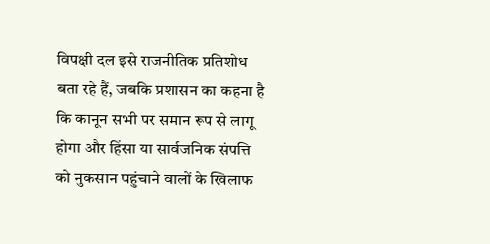विपक्षी दल इसे राजनीतिक प्रतिशोध बता रहे हैं, जबकि प्रशासन का कहना है कि कानून सभी पर समान रूप से लागू होगा और हिंसा या सार्वजनिक संपत्ति को नुकसान पहुंचाने वालों के खिलाफ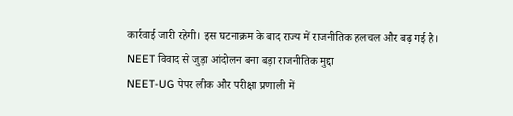कार्रवाई जारी रहेगी। इस घटनाक्रम के बाद राज्य में राजनीतिक हलचल और बढ़ गई है।
NEET विवाद से जुड़ा आंदोलन बना बड़ा राजनीतिक मुद्दा
NEET-UG पेपर लीक और परीक्षा प्रणाली में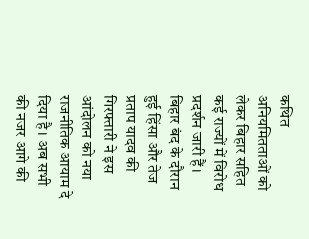कथित अनियमितताओं को लेकर बिहार सहित कई राज्यों में विरोध प्रदर्शन जारी हैं। बिहार बंद के दौरान हुई हिंसा और तेज प्रताप यादव की गिरफ्तारी ने इस आंदोलन को नया राजनीतिक आयाम दे दिया है। अब सभी की नजर आगे की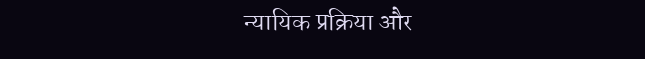न्यायिक प्रक्रिया और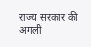राज्य सरकार की अगली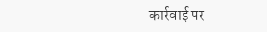कार्रवाई पर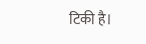टिकी है।